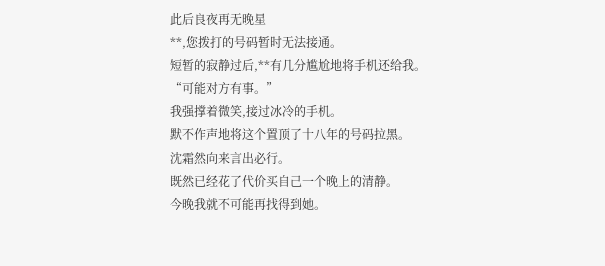此后良夜再无晚星
**,您拨打的号码暂时无法接通。
短暂的寂静过后,**有几分尴尬地将手机还给我。
“可能对方有事。”
我强撑着微笑,接过冰冷的手机。
默不作声地将这个置顶了十八年的号码拉黑。
沈霜然向来言出必行。
既然已经花了代价买自己一个晚上的清静。
今晚我就不可能再找得到她。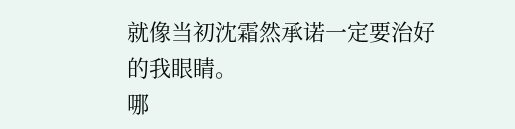就像当初沈霜然承诺一定要治好的我眼睛。
哪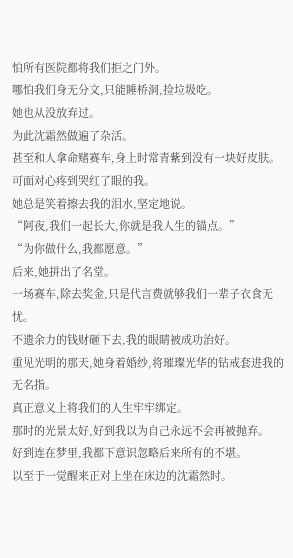怕所有医院都将我们拒之门外。
哪怕我们身无分文,只能睡桥洞,捡垃圾吃。
她也从没放弃过。
为此沈霜然做遍了杂活。
甚至和人拿命赌赛车,身上时常青紫到没有一块好皮肤。
可面对心疼到哭红了眼的我。
她总是笑着擦去我的泪水,坚定地说。
“阿夜,我们一起长大,你就是我人生的锚点。”
“为你做什么,我都愿意。”
后来,她拼出了名堂。
一场赛车,除去奖金,只是代言费就够我们一辈子衣食无忧。
不遗余力的钱财砸下去,我的眼睛被成功治好。
重见光明的那天,她身着婚纱,将璀璨光华的钻戒套进我的无名指。
真正意义上将我们的人生牢牢绑定。
那时的光景太好,好到我以为自己永远不会再被抛弃。
好到连在梦里,我都下意识忽略后来所有的不堪。
以至于一觉醒来正对上坐在床边的沈霜然时。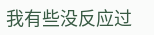我有些没反应过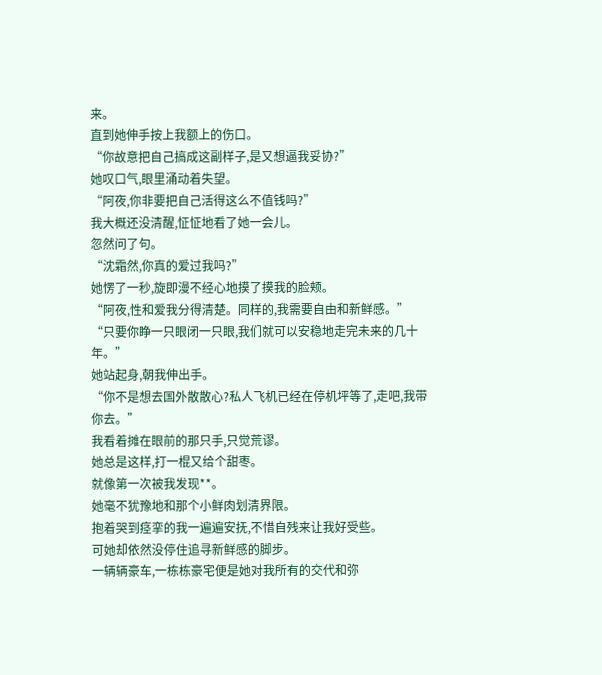来。
直到她伸手按上我额上的伤口。
“你故意把自己搞成这副样子,是又想逼我妥协?”
她叹口气,眼里涌动着失望。
“阿夜,你非要把自己活得这么不值钱吗?”
我大概还没清醒,怔怔地看了她一会儿。
忽然问了句。
“沈霜然,你真的爱过我吗?”
她愣了一秒,旋即漫不经心地摸了摸我的脸颊。
“阿夜,性和爱我分得清楚。同样的,我需要自由和新鲜感。”
“只要你睁一只眼闭一只眼,我们就可以安稳地走完未来的几十年。”
她站起身,朝我伸出手。
“你不是想去国外散散心?私人飞机已经在停机坪等了,走吧,我带你去。”
我看着摊在眼前的那只手,只觉荒谬。
她总是这样,打一棍又给个甜枣。
就像第一次被我发现**。
她毫不犹豫地和那个小鲜肉划清界限。
抱着哭到痉挛的我一遍遍安抚,不惜自残来让我好受些。
可她却依然没停住追寻新鲜感的脚步。
一辆辆豪车,一栋栋豪宅便是她对我所有的交代和弥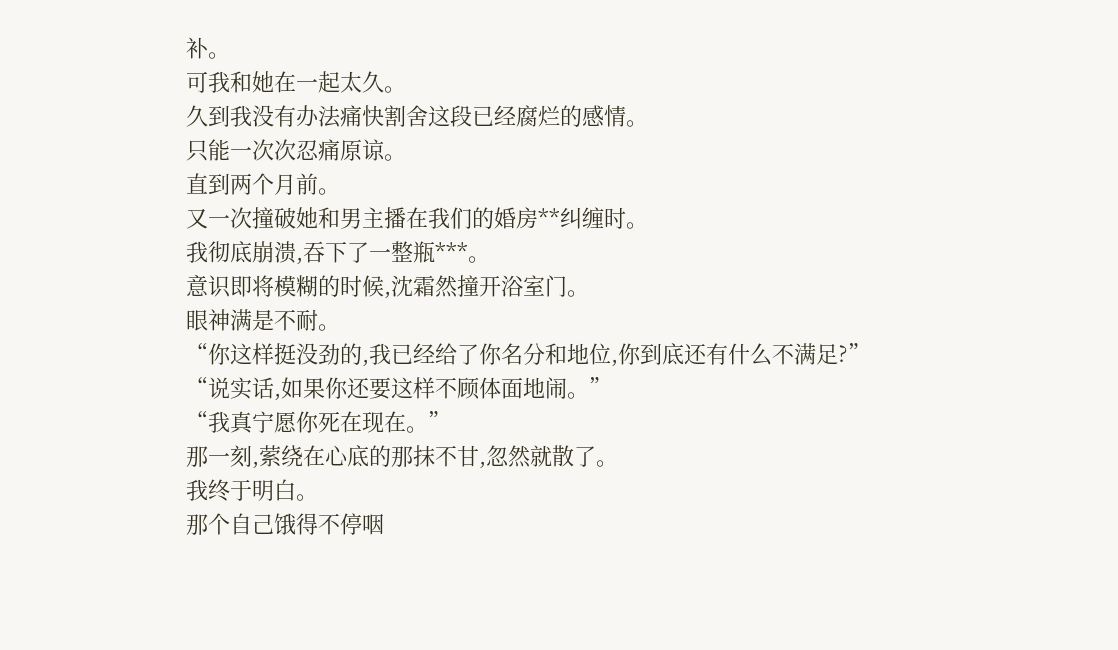补。
可我和她在一起太久。
久到我没有办法痛快割舍这段已经腐烂的感情。
只能一次次忍痛原谅。
直到两个月前。
又一次撞破她和男主播在我们的婚房**纠缠时。
我彻底崩溃,吞下了一整瓶***。
意识即将模糊的时候,沈霜然撞开浴室门。
眼神满是不耐。
“你这样挺没劲的,我已经给了你名分和地位,你到底还有什么不满足?”
“说实话,如果你还要这样不顾体面地闹。”
“我真宁愿你死在现在。”
那一刻,萦绕在心底的那抹不甘,忽然就散了。
我终于明白。
那个自己饿得不停咽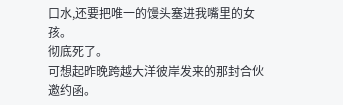口水,还要把唯一的馒头塞进我嘴里的女孩。
彻底死了。
可想起昨晚跨越大洋彼岸发来的那封合伙邀约函。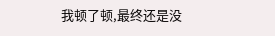我顿了顿,最终还是没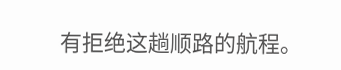有拒绝这趟顺路的航程。